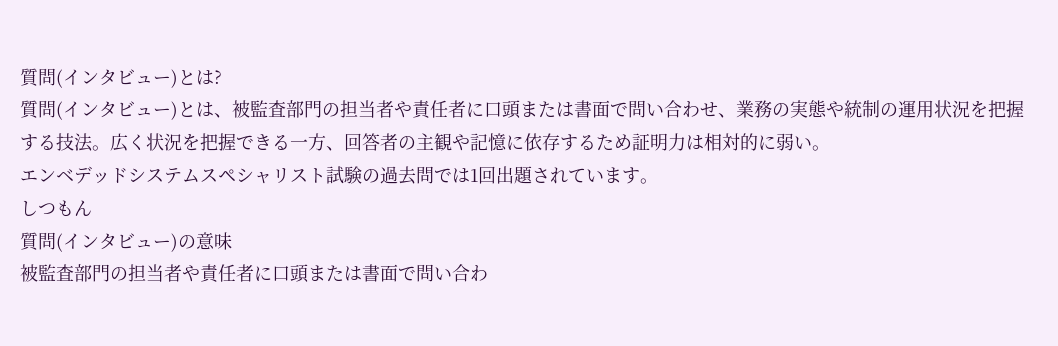質問(インタビュー)とは?
質問(インタビュー)とは、被監査部門の担当者や責任者に口頭または書面で問い合わせ、業務の実態や統制の運用状況を把握する技法。広く状況を把握できる一方、回答者の主観や記憶に依存するため証明力は相対的に弱い。
エンベデッドシステムスペシャリスト試験の過去問では1回出題されています。
しつもん
質問(インタビュー)の意味
被監査部門の担当者や責任者に口頭または書面で問い合わ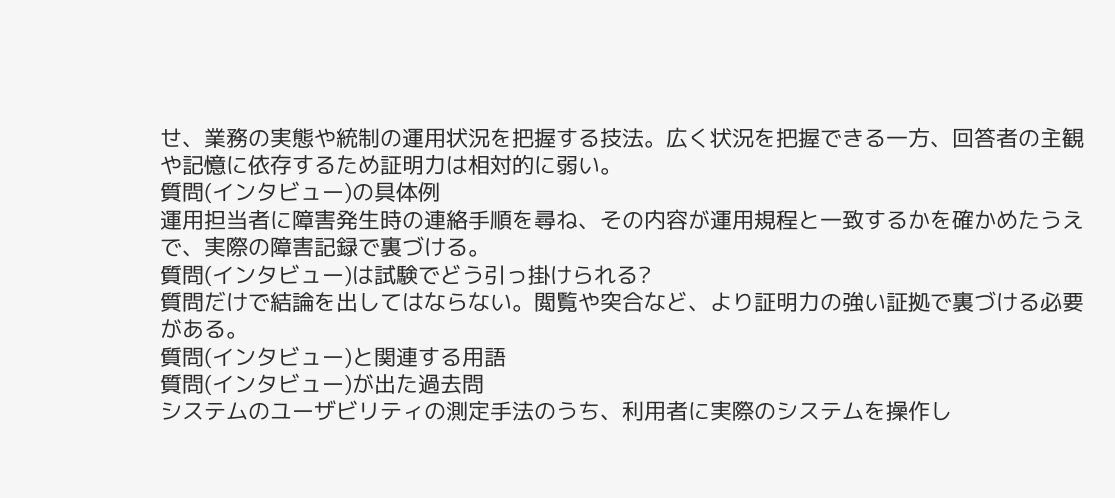せ、業務の実態や統制の運用状況を把握する技法。広く状況を把握できる一方、回答者の主観や記憶に依存するため証明力は相対的に弱い。
質問(インタビュー)の具体例
運用担当者に障害発生時の連絡手順を尋ね、その内容が運用規程と一致するかを確かめたうえで、実際の障害記録で裏づける。
質問(インタビュー)は試験でどう引っ掛けられる?
質問だけで結論を出してはならない。閲覧や突合など、より証明力の強い証拠で裏づける必要がある。
質問(インタビュー)と関連する用語
質問(インタビュー)が出た過去問
システムのユーザビリティの測定手法のうち、利用者に実際のシステムを操作し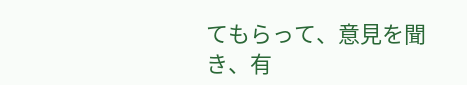てもらって、意見を聞き、有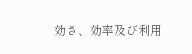効さ、効率及び利用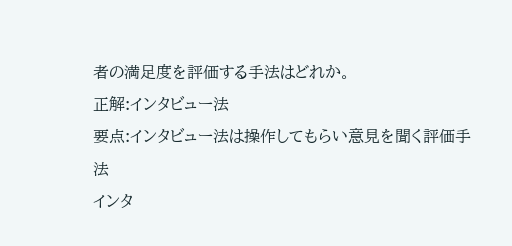者の満足度を評価する手法はどれか。
正解:インタビュー法
要点:インタビュー法は操作してもらい意見を聞く評価手法
インタ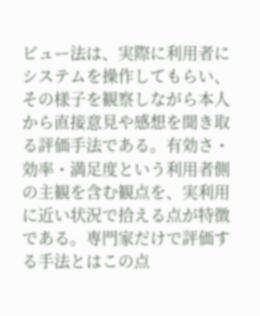ビュー法は、実際に利用者にシステムを操作してもらい、その様子を観察しながら本人から直接意見や感想を聞き取る評価手法である。有効さ・効率・満足度という利用者側の主観を含む観点を、実利用に近い状況で拾える点が特徴である。専門家だけで評価する手法とはこの点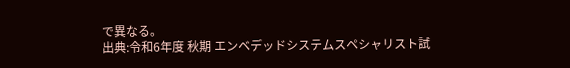で異なる。
出典:令和6年度 秋期 エンベデッドシステムスペシャリスト試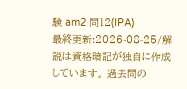験 am2 問12(IPA)
最終更新:2026-08-25/解説は資格暗記が独自に作成しています。 過去問の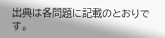出典は各問題に記載のとおりです。